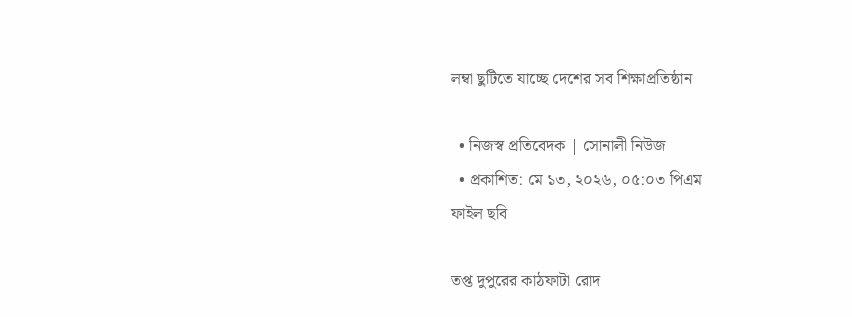লম্বা ছুটিতে যাচ্ছে দেশের সব শিক্ষাপ্রতিষ্ঠান

  • নিজস্ব প্রতিবেদক | সোনালী নিউজ
  • প্রকাশিত: মে ১৩, ২০২৬, ০৫:০৩ পিএম
ফাইল ছবি

তপ্ত দুপুরের কাঠফাটা রোদ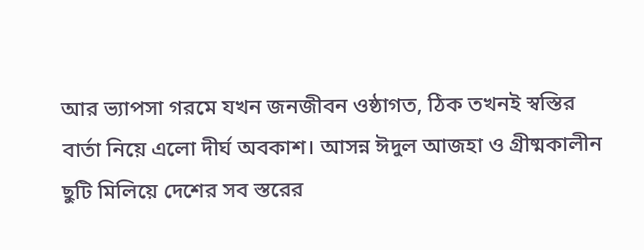আর ভ্যাপসা গরমে যখন জনজীবন ওষ্ঠাগত, ঠিক তখনই স্বস্তির বার্তা নিয়ে এলো দীর্ঘ অবকাশ। আসন্ন ঈদুল আজহা ও গ্রীষ্মকালীন ছুটি মিলিয়ে দেশের সব স্তরের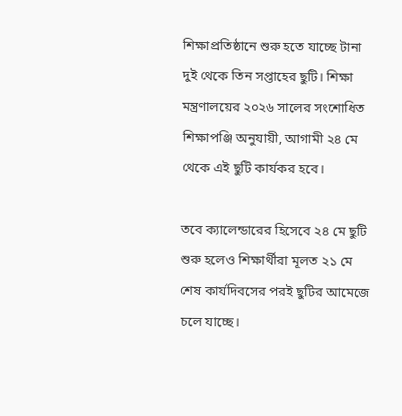শিক্ষাপ্রতিষ্ঠানে শুরু হতে যাচ্ছে টানা দুই থেকে তিন সপ্তাহের ছুটি। শিক্ষা মন্ত্রণালয়ের ২০২৬ সালের সংশোধিত শিক্ষাপঞ্জি অনুযায়ী, আগামী ২৪ মে থেকে এই ছুটি কার্যকর হবে।

তবে ক্যালেন্ডারের হিসেবে ২৪ মে ছুটি শুরু হলেও শিক্ষার্থীরা মূলত ২১ মে শেষ কার্যদিবসের পরই ছুটির আমেজে চলে যাচ্ছে।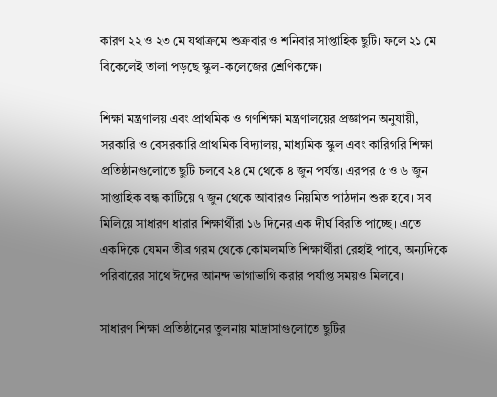কারণ ২২ ও ২৩ মে যথাক্রমে শুক্রবার ও শনিবার সাপ্তাহিক ছুটি। ফলে ২১ মে বিকেলেই তালা পড়ছে স্কুল-কলেজের শ্রেণিকক্ষে।

শিক্ষা মন্ত্রণালয় এবং প্রাথমিক ও গণশিক্ষা মন্ত্রণালয়ের প্রজ্ঞাপন অনুযায়ী, সরকারি ও বেসরকারি প্রাথমিক বিদ্যালয়, মাধ্যমিক স্কুল এবং কারিগরি শিক্ষা প্রতিষ্ঠানগুলোতে ছুটি চলবে ২৪ মে থেকে ৪ জুন পর্যন্ত। এরপর ৫ ও ৬ জুন সাপ্তাহিক বন্ধ কাটিয়ে ৭ জুন থেকে আবারও নিয়মিত পাঠদান শুরু হবে। সব মিলিয়ে সাধারণ ধারার শিক্ষার্থীরা ১৬ দিনের এক দীর্ঘ বিরতি পাচ্ছে। এতে একদিকে যেমন তীব্র গরম থেকে কোমলমতি শিক্ষার্থীরা রেহাই পাবে, অন্যদিকে পরিবারের সাথে ঈদের আনন্দ ভাগাভাগি করার পর্যাপ্ত সময়ও মিলবে।

সাধারণ শিক্ষা প্রতিষ্ঠানের তুলনায় মাদ্রাসাগুলোতে ছুটির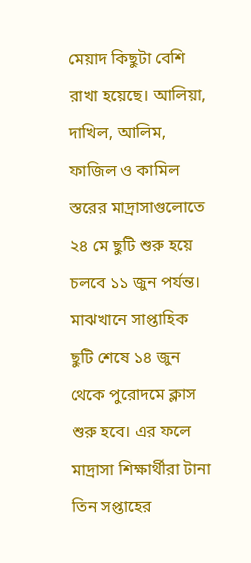মেয়াদ কিছুটা বেশি রাখা হয়েছে। আলিয়া, দাখিল, আলিম, ফাজিল ও কামিল স্তরের মাদ্রাসাগুলোতে ২৪ মে ছুটি শুরু হয়ে চলবে ১১ জুন পর্যন্ত। মাঝখানে সাপ্তাহিক ছুটি শেষে ১৪ জুন থেকে পুরোদমে ক্লাস শুরু হবে। এর ফলে মাদ্রাসা শিক্ষার্থীরা টানা তিন সপ্তাহের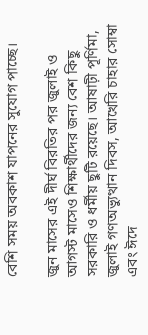বেশি সময় অবকাশ যাপনের সুযোগ পাচ্ছে।

জুন মাসের এই দীর্ঘ বিরতির পর জুলাই ও আগস্ট মাসেও শিক্ষার্থীদের জন্য বেশ কিছু সরকারি ও ধর্মীয় ছুটি রয়েছে। আষাঢ়ী পূর্ণিমা, জুলাই গণঅভ্যুত্থান দিবস, আখেরি চাহার সোম্বা এবং ঈদে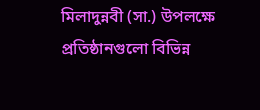মিলাদুন্নবী (সা.) উপলক্ষে প্রতিষ্ঠানগুলো বিভিন্ন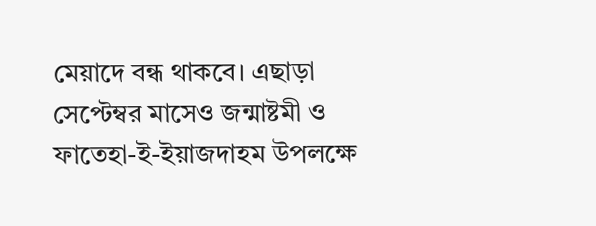মেয়াদে বন্ধ থাকবে। এছাড়া সেপ্টেম্বর মাসেও জন্মাষ্টমী ও ফাতেহা-ই-ইয়াজদাহম উপলক্ষে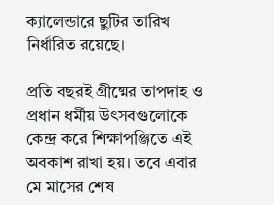ক্যালেন্ডারে ছুটির তারিখ নির্ধারিত রয়েছে।

প্রতি বছরই গ্রীষ্মের তাপদাহ ও প্রধান ধর্মীয় উৎসবগুলোকে কেন্দ্র করে শিক্ষাপঞ্জিতে এই অবকাশ রাখা হয়। তবে এবার মে মাসের শেষ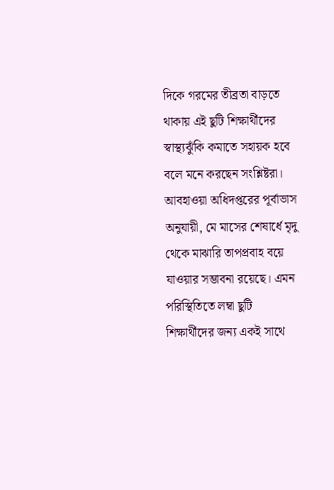দিকে গরমের তীব্রতা বাড়তে থাকায় এই ছুটি শিক্ষার্থীদের স্বাস্থ্যঝুঁকি কমাতে সহায়ক হবে বলে মনে করছেন সংশ্লিষ্টরা। আবহাওয়া অধিদপ্তরের পূর্বাভাস অনুযায়ী, মে মাসের শেষার্ধে মৃদু থেকে মাঝারি তাপপ্রবাহ বয়ে যাওয়ার সম্ভাবনা রয়েছে। এমন পরিস্থিতিতে লম্বা ছুটি শিক্ষার্থীদের জন্য একই সাথে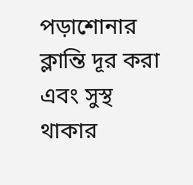পড়াশোনার ক্লান্তি দূর করা এবং সুস্থ থাকার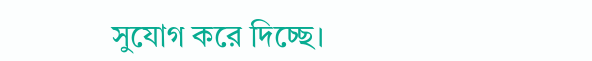সুযোগ করে দিচ্ছে।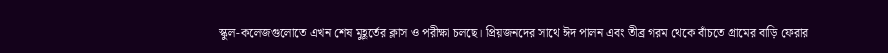স্কুল-কলেজগুলোতে এখন শেষ মুহূর্তের ক্লাস ও পরীক্ষা চলছে। প্রিয়জনদের সাথে ঈদ পালন এবং তীব্র গরম থেকে বাঁচতে গ্রামের বাড়ি ফেরার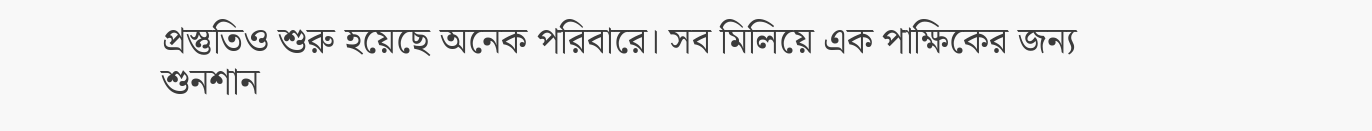প্রস্তুতিও শুরু হয়েছে অনেক পরিবারে। সব মিলিয়ে এক পাক্ষিকের জন্য শুনশান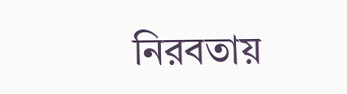নিরবতায়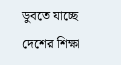ডুবতে যাচ্ছে দেশের শিক্ষা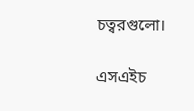চত্বরগুলো।

এসএইচ